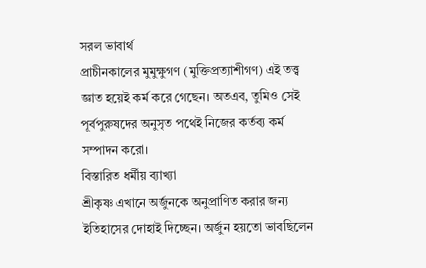সরল ভাবার্থ
প্রাচীনকালের মুমুক্ষুগণ (মুক্তিপ্রত্যাশীগণ) এই তত্ত্ব জ্ঞাত হয়েই কর্ম করে গেছেন। অতএব, তুমিও সেই পূর্বপুরুষদের অনুসৃত পথেই নিজের কর্তব্য কর্ম সম্পাদন করো।
বিস্তারিত ধর্মীয় ব্যাখ্যা
শ্রীকৃষ্ণ এখানে অর্জুনকে অনুপ্রাণিত করার জন্য ইতিহাসের দোহাই দিচ্ছেন। অর্জুন হয়তো ভাবছিলেন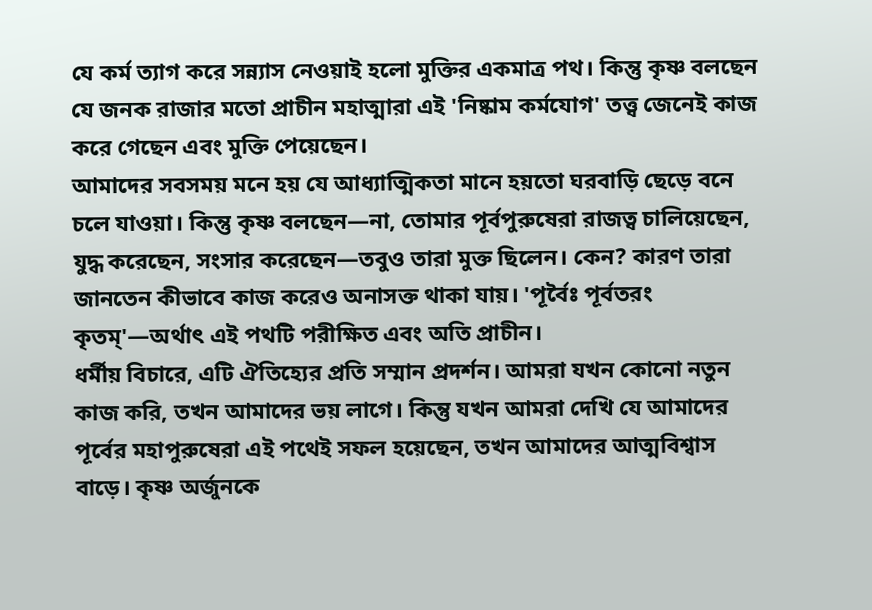যে কর্ম ত্যাগ করে সন্ন্যাস নেওয়াই হলো মুক্তির একমাত্র পথ। কিন্তু কৃষ্ণ বলছেন যে জনক রাজার মতো প্রাচীন মহাত্মারা এই 'নিষ্কাম কর্মযোগ' তত্ত্ব জেনেই কাজ করে গেছেন এবং মুক্তি পেয়েছেন।
আমাদের সবসময় মনে হয় যে আধ্যাত্মিকতা মানে হয়তো ঘরবাড়ি ছেড়ে বনে চলে যাওয়া। কিন্তু কৃষ্ণ বলছেন—না, তোমার পূর্বপুরুষেরা রাজত্ব চালিয়েছেন, যুদ্ধ করেছেন, সংসার করেছেন—তবুও তারা মুক্ত ছিলেন। কেন? কারণ তারা জানতেন কীভাবে কাজ করেও অনাসক্ত থাকা যায়। 'পূর্বৈঃ পূর্বতরং কৃতম্'—অর্থাৎ এই পথটি পরীক্ষিত এবং অতি প্রাচীন।
ধর্মীয় বিচারে, এটি ঐতিহ্যের প্রতি সম্মান প্রদর্শন। আমরা যখন কোনো নতুন কাজ করি, তখন আমাদের ভয় লাগে। কিন্তু যখন আমরা দেখি যে আমাদের পূর্বের মহাপুরুষেরা এই পথেই সফল হয়েছেন, তখন আমাদের আত্মবিশ্বাস বাড়ে। কৃষ্ণ অর্জুনকে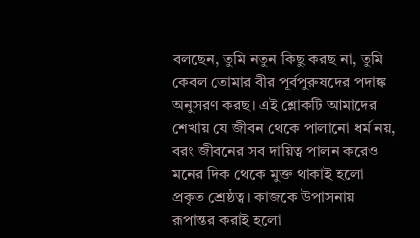বলছেন, তুমি নতুন কিছু করছ না, তুমি কেবল তোমার বীর পূর্বপুরুষদের পদাঙ্ক অনুসরণ করছ। এই শ্লোকটি আমাদের শেখায় যে জীবন থেকে পালানো ধর্ম নয়, বরং জীবনের সব দায়িত্ব পালন করেও মনের দিক থেকে মুক্ত থাকাই হলো প্রকৃত শ্রেষ্ঠত্ব। কাজকে উপাসনায় রূপান্তর করাই হলো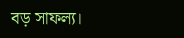বড় সাফল্য।